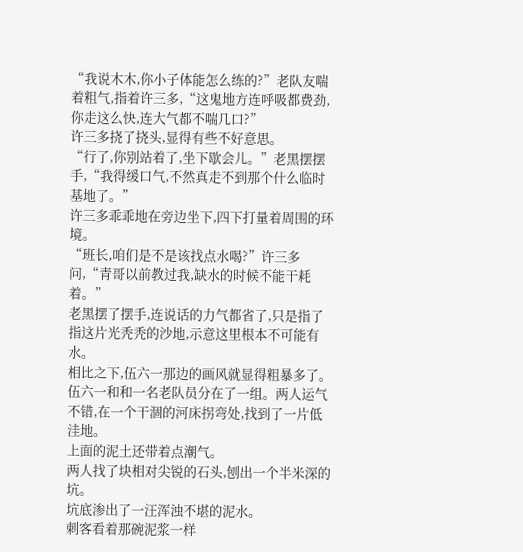“我说木木,你小子体能怎么练的?”老队友喘着粗气,指着许三多,“这鬼地方连呼吸都费劲,你走这么快,连大气都不喘几口?”
许三多挠了挠头,显得有些不好意思。
“行了,你别站着了,坐下歇会儿。”老黑摆摆手,“我得缓口气,不然真走不到那个什么临时基地了。”
许三多乖乖地在旁边坐下,四下打量着周围的环境。
“班长,咱们是不是该找点水喝?”许三多问,“青哥以前教过我,缺水的时候不能干耗着。”
老黑摆了摆手,连说话的力气都省了,只是指了指这片光秃秃的沙地,示意这里根本不可能有水。
相比之下,伍六一那边的画风就显得粗暴多了。
伍六一和和一名老队员分在了一组。两人运气不错,在一个干涸的河床拐弯处,找到了一片低洼地。
上面的泥土还带着点潮气。
两人找了块相对尖锐的石头,刨出一个半米深的坑。
坑底渗出了一汪浑浊不堪的泥水。
刺客看着那碗泥浆一样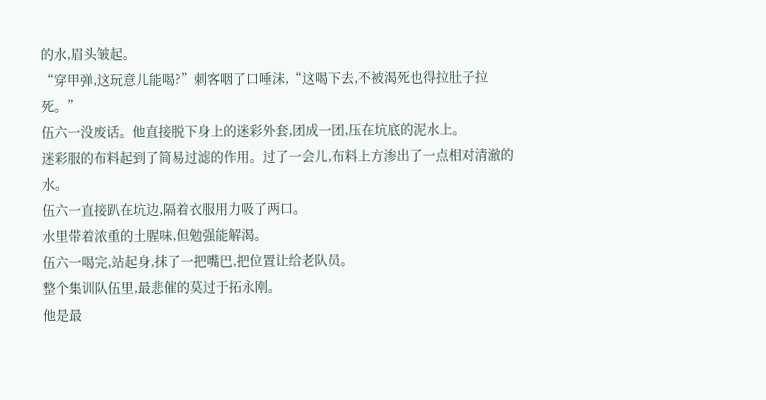的水,眉头皱起。
“穿甲弹,这玩意儿能喝?”刺客咽了口唾沫,“这喝下去,不被渴死也得拉肚子拉死。”
伍六一没废话。他直接脱下身上的迷彩外套,团成一团,压在坑底的泥水上。
迷彩服的布料起到了简易过滤的作用。过了一会儿,布料上方渗出了一点相对清澈的水。
伍六一直接趴在坑边,隔着衣服用力吸了两口。
水里带着浓重的土腥味,但勉强能解渴。
伍六一喝完,站起身,抹了一把嘴巴,把位置让给老队员。
整个集训队伍里,最悲催的莫过于拓永刚。
他是最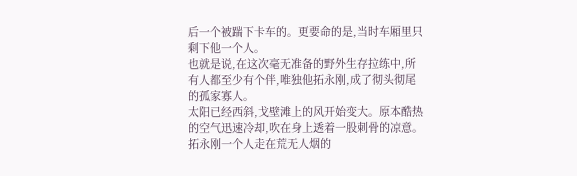后一个被踹下卡车的。更要命的是,当时车厢里只剩下他一个人。
也就是说,在这次毫无准备的野外生存拉练中,所有人都至少有个伴,唯独他拓永刚,成了彻头彻尾的孤家寡人。
太阳已经西斜,戈壁滩上的风开始变大。原本酷热的空气迅速冷却,吹在身上透着一股刺骨的凉意。
拓永刚一个人走在荒无人烟的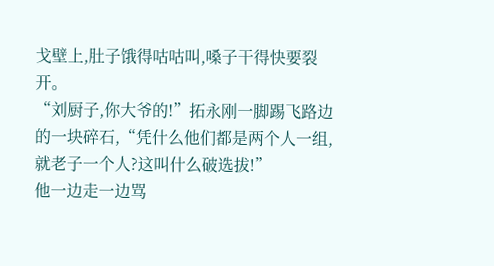戈壁上,肚子饿得咕咕叫,嗓子干得快要裂开。
“刘厨子,你大爷的!”拓永刚一脚踢飞路边的一块碎石,“凭什么他们都是两个人一组,就老子一个人?这叫什么破选拔!”
他一边走一边骂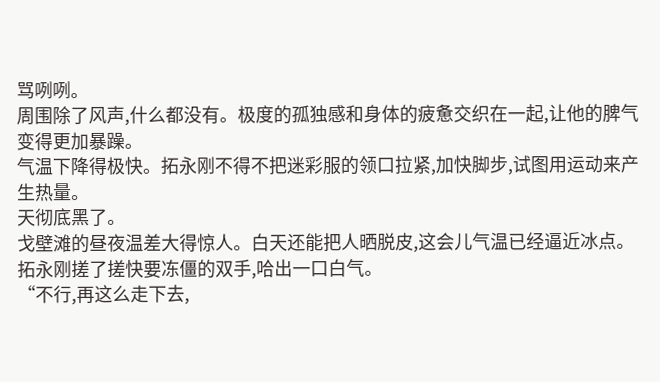骂咧咧。
周围除了风声,什么都没有。极度的孤独感和身体的疲惫交织在一起,让他的脾气变得更加暴躁。
气温下降得极快。拓永刚不得不把迷彩服的领口拉紧,加快脚步,试图用运动来产生热量。
天彻底黑了。
戈壁滩的昼夜温差大得惊人。白天还能把人晒脱皮,这会儿气温已经逼近冰点。
拓永刚搓了搓快要冻僵的双手,哈出一口白气。
“不行,再这么走下去,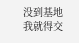没到基地我就得交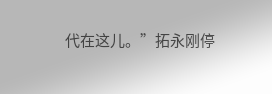代在这儿。”拓永刚停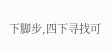下脚步,四下寻找可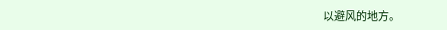以避风的地方。